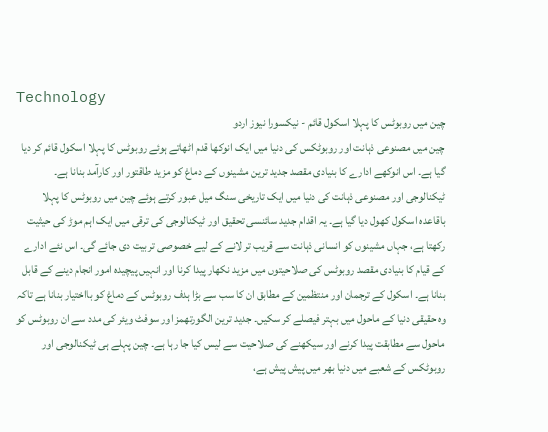Technology
چین میں روبوٹس کا پہلا اسکول قائم - نیکسورا نیوز اردو
چین میں مصنوعی ذہانت اور روبوٹکس کی دنیا میں ایک انوکھا قدم اٹھاتے ہوئے روبوٹس کا پہلا اسکول قائم کر دیا گیا ہے۔ اس انوکھے ادارے کا بنیادی مقصد جدید ترین مشینوں کے دماغ کو مزید طاقتور اور کارآمد بنانا ہے۔
ٹیکنالوجی اور مصنوعی ذہانت کی دنیا میں ایک تاریخی سنگ میل عبور کرتے ہوئے چین میں روبوٹس کا پہلا باقاعدہ اسکول کھول دیا گیا ہے۔ یہ اقدام جدید سائنسی تحقیق اور ٹیکنالوجی کی ترقی میں ایک اہم موڑ کی حیثیت رکھتا ہے، جہاں مشینوں کو انسانی ذہانت سے قریب تر لانے کے لیے خصوصی تربیت دی جائے گی۔ اس نئے ادارے کے قیام کا بنیادی مقصد روبوٹس کی صلاحیتوں میں مزید نکھار پیدا کرنا اور انہیں پیچیدہ امور انجام دینے کے قابل بنانا ہے۔ اسکول کے ترجمان اور منتظمین کے مطابق ان کا سب سے بڑا ہدف روبوٹس کے دماغ کو بااختیار بنانا ہے تاکہ وہ حقیقی دنیا کے ماحول میں بہتر فیصلے کر سکیں۔ جدید ترین الگورتھمز اور سوفٹ ویئر کی مدد سے ان روبوٹس کو ماحول سے مطابقت پیدا کرنے اور سیکھنے کی صلاحیت سے لیس کیا جا رہا ہے۔ چین پہلے ہی ٹیکنالوجی اور روبوٹکس کے شعبے میں دنیا بھر میں پیش پیش ہے،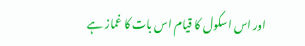اور اس اسکول کا قیام اس بات کا غماز ہے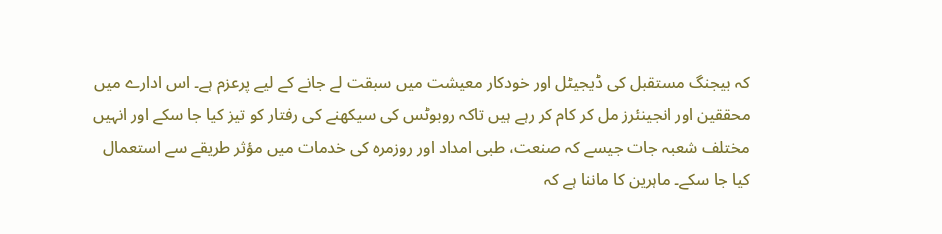کہ بیجنگ مستقبل کی ڈیجیٹل اور خودکار معیشت میں سبقت لے جانے کے لیے پرعزم ہے۔ اس ادارے میں محققین اور انجینئرز مل کر کام کر رہے ہیں تاکہ روبوٹس کی سیکھنے کی رفتار کو تیز کیا جا سکے اور انہیں مختلف شعبہ جات جیسے کہ صنعت، طبی امداد اور روزمرہ کی خدمات میں مؤثر طریقے سے استعمال کیا جا سکے۔ ماہرین کا ماننا ہے کہ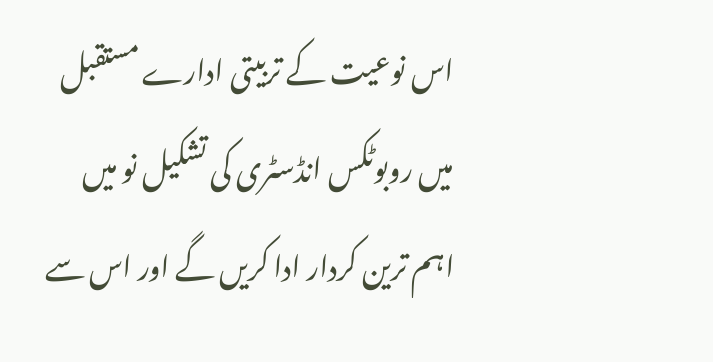اس نوعیت کے تربیتی ادارے مستقبل میں روبوٹکس انڈسٹری کی تشکیل نو میں اہم ترین کردار ادا کریں گے اور اس سے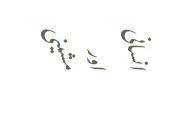انسانی اور مشینی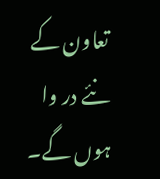تعاون کے نئے در وا ہوں گے۔